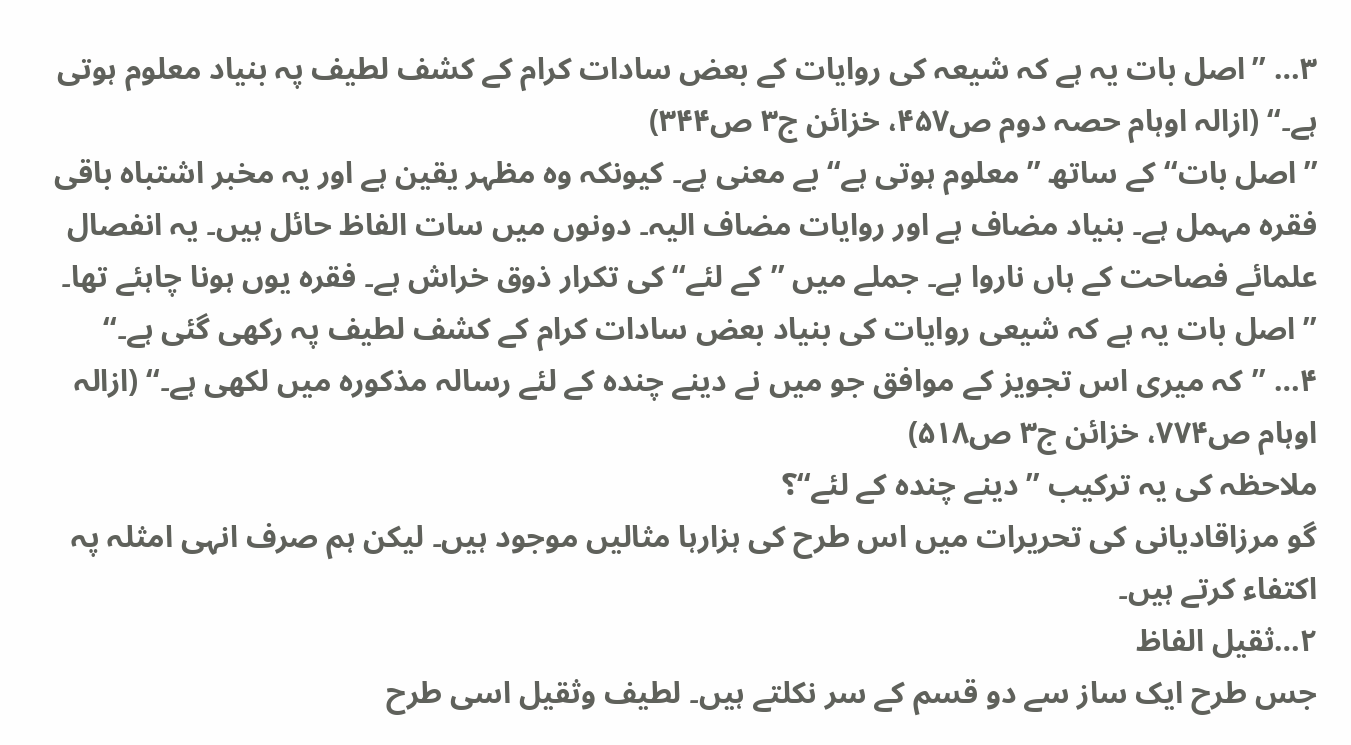۳… ’’اصل بات یہ ہے کہ شیعہ کی روایات کے بعض سادات کرام کے کشف لطیف پہ بنیاد معلوم ہوتی ہے۔‘‘ (ازالہ اوہام حصہ دوم ص۴۵۷، خزائن ج۳ ص۳۴۴)
’’اصل بات‘‘ کے ساتھ ’’معلوم ہوتی ہے‘‘ بے معنی ہے۔ کیونکہ وہ مظہر یقین ہے اور یہ مخبر اشتباہ باقی فقرہ مہمل ہے۔ بنیاد مضاف ہے اور روایات مضاف الیہ۔ دونوں میں سات الفاظ حائل ہیں۔ یہ انفصال علمائے فصاحت کے ہاں ناروا ہے۔ جملے میں ’’کے لئے‘‘ کی تکرار ذوق خراش ہے۔ فقرہ یوں ہونا چاہئے تھا۔
’’اصل بات یہ ہے کہ شیعی روایات کی بنیاد بعض سادات کرام کے کشف لطیف پہ رکھی گئی ہے۔‘‘
۴… ’’کہ میری اس تجویز کے موافق جو میں نے دینے چندہ کے لئے رسالہ مذکورہ میں لکھی ہے۔‘‘ (ازالہ اوہام ص۷۷۴، خزائن ج۳ ص۵۱۸)
ملاحظہ کی یہ ترکیب ’’دینے چندہ کے لئے‘‘؟
گو مرزاقادیانی کی تحریرات میں اس طرح کی ہزارہا مثالیں موجود ہیں۔ لیکن ہم صرف انہی امثلہ پہ اکتفاء کرتے ہیں۔
۲…ثقیل الفاظ
جس طرح ایک ساز سے دو قسم کے سر نکلتے ہیں۔ لطیف وثقیل اسی طرح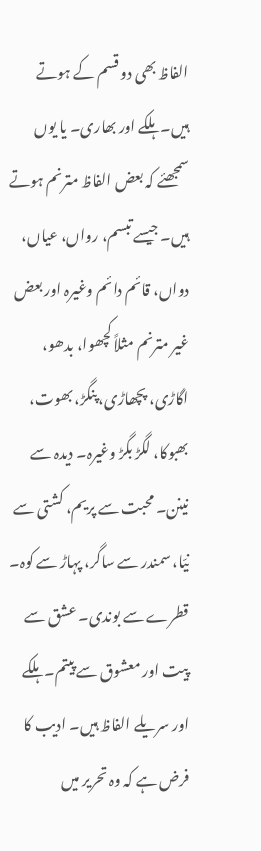الفاظ بھی دو قسم کے ہوتے ہیں۔ ہلکے اور بھاری۔ یا یوں سمجھئے کہ بعض الفاظ مترنم ہوتے ہیں۔ جیسے تبسم، رواں، عیاں، دواں، قائم دائم وغیرہ اور بعض غیر مترنم مثلاً کچھوا، بدھو، اگاڑی، پچھاڑی، پنگڑ، بھوت، بھبوکا، لگڑ بگڑ وغیرہ۔ دیدہ سے نینن۔ محبت سے پریم، کشتی سے نیّا، سمندر سے ساگر، پہاڑ سے کوہ۔ قطرے سے بوندی۔ عشق سے پیت اور معشوق سے پیتم۔ ہلکے اور سریلے الفاظ ہیں۔ ادیب کا فرض ہے کہ وہ تحریر میں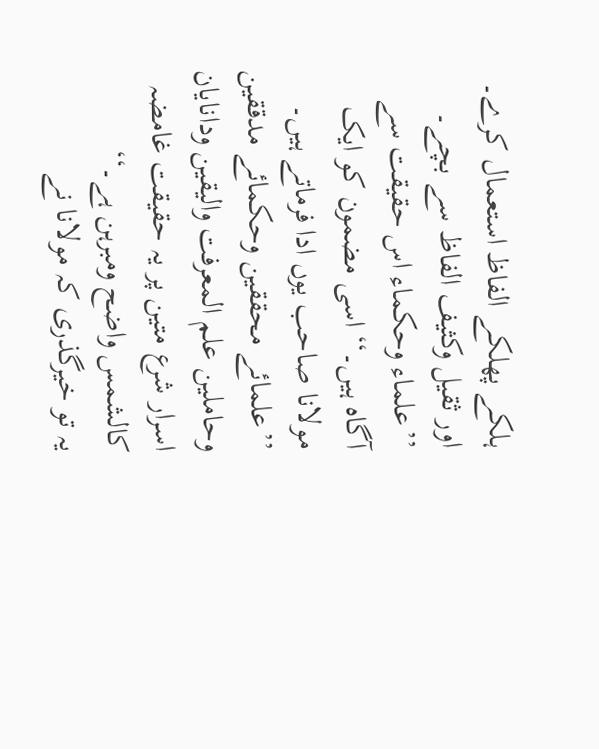ہلکے پھلکے الفاظ استعمال کرے۔ اور ثقیل وکثیف الفاظ سے بچے۔ ’’علماء وحکماء اس حقیقت سے آگاہ ہیں۔‘‘ اسی مضمون کو ایک مولانا صاحب یوں ادا فرماتے ہیں۔ ’’علمائے محققین وحکمائے مدققین وحاملین علم المعرفت والیقین ودانایان اسرار شرع متین پر یہ حقیقت غامضہ کالشمس واضح ومبرہن ہے۔‘‘
یہ تو خیرگذری کہ مولانا نے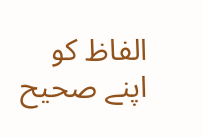الفاظ کو اپنے صحیح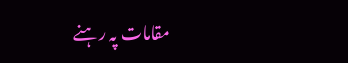مقامات پہ رہنے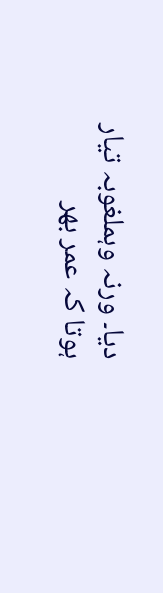دیا۔ ورنہ وہملغوبہ تیار ہوتا کہ عمر بھر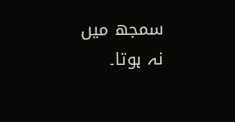سمجھ میں نہ ہوتا۔